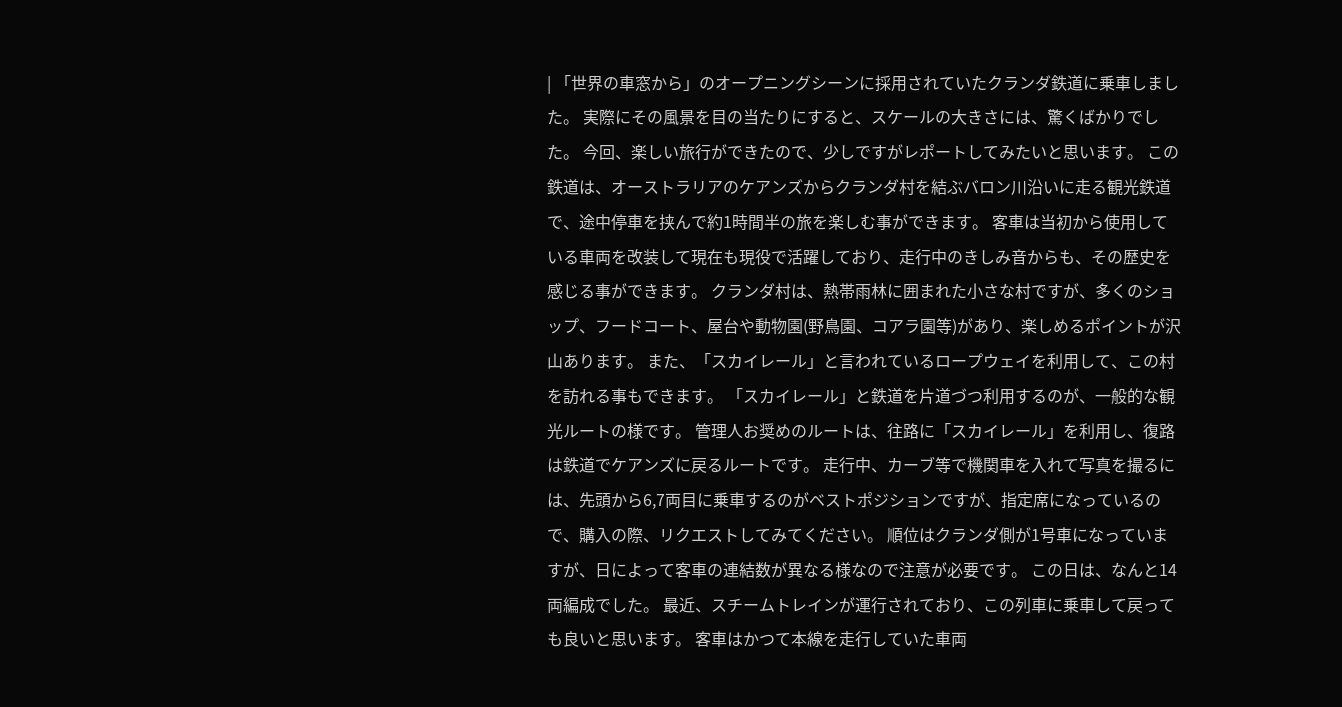| 「世界の車窓から」のオープニングシーンに採用されていたクランダ鉄道に乗車しました。 実際にその風景を目の当たりにすると、スケールの大きさには、驚くばかりでした。 今回、楽しい旅行ができたので、少しですがレポートしてみたいと思います。 この鉄道は、オーストラリアのケアンズからクランダ村を結ぶバロン川沿いに走る観光鉄道で、途中停車を挟んで約1時間半の旅を楽しむ事ができます。 客車は当初から使用している車両を改装して現在も現役で活躍しており、走行中のきしみ音からも、その歴史を感じる事ができます。 クランダ村は、熱帯雨林に囲まれた小さな村ですが、多くのショップ、フードコート、屋台や動物園(野鳥園、コアラ園等)があり、楽しめるポイントが沢山あります。 また、「スカイレール」と言われているロープウェイを利用して、この村を訪れる事もできます。 「スカイレール」と鉄道を片道づつ利用するのが、一般的な観光ルートの様です。 管理人お奨めのルートは、往路に「スカイレール」を利用し、復路は鉄道でケアンズに戻るルートです。 走行中、カーブ等で機関車を入れて写真を撮るには、先頭から6,7両目に乗車するのがベストポジションですが、指定席になっているので、購入の際、リクエストしてみてください。 順位はクランダ側が1号車になっていますが、日によって客車の連結数が異なる様なので注意が必要です。 この日は、なんと14両編成でした。 最近、スチームトレインが運行されており、この列車に乗車して戻っても良いと思います。 客車はかつて本線を走行していた車両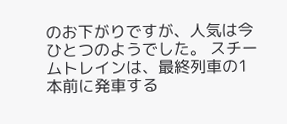のお下がりですが、人気は今ひとつのようでした。 スチームトレインは、最終列車の1本前に発車する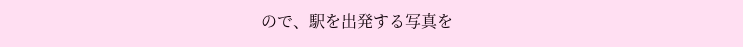ので、駅を出発する写真を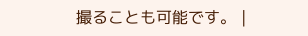撮ることも可能です。 |